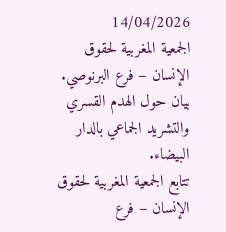14/04/2026
الجمعية المغربية لحقوق الإنسان – فرع البرنوصي.
بيان حول الهدم القسري والتشريد الجماعي بالدار البيضاء.
تتابع الجمعية المغربية لحقوق الإنسان – فرع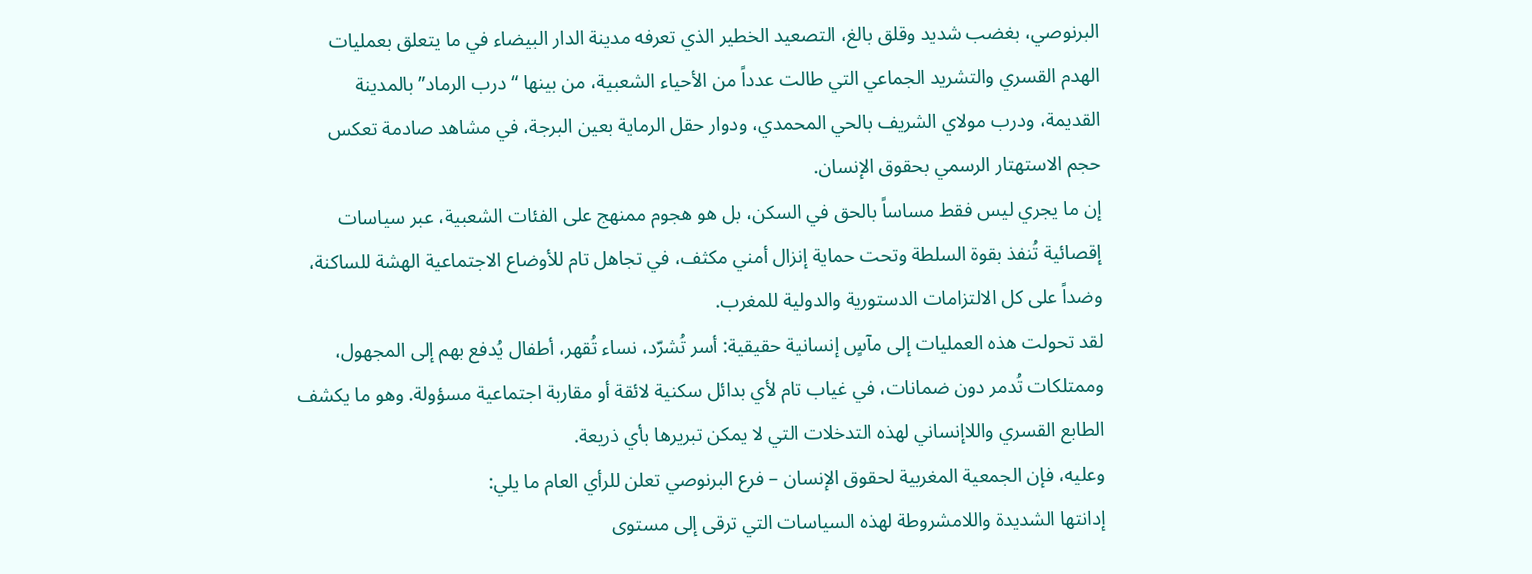البرنوصي، بغضب شديد وقلق بالغ، التصعيد الخطير الذي تعرفه مدينة الدار البيضاء في ما يتعلق بعمليات الهدم القسري والتشريد الجماعي التي طالت عدداً من الأحياء الشعبية، من بينها “درب الرماد” بالمدينة القديمة، ودرب مولاي الشريف بالحي المحمدي، ودوار حقل الرماية بعين البرجة، في مشاهد صادمة تعكس حجم الاستهتار الرسمي بحقوق الإنسان.
إن ما يجري ليس فقط مساساً بالحق في السكن، بل هو هجوم ممنهج على الفئات الشعبية، عبر سياسات إقصائية تُنفذ بقوة السلطة وتحت حماية إنزال أمني مكثف، في تجاهل تام للأوضاع الاجتماعية الهشة للساكنة، وضداً على كل الالتزامات الدستورية والدولية للمغرب.
لقد تحولت هذه العمليات إلى مآسٍ إنسانية حقيقية: أسر تُشرّد، نساء تُقهر، أطفال يُدفع بهم إلى المجهول، وممتلكات تُدمر دون ضمانات، في غياب تام لأي بدائل سكنية لائقة أو مقاربة اجتماعية مسؤولة. وهو ما يكشف الطابع القسري واللاإنساني لهذه التدخلات التي لا يمكن تبريرها بأي ذريعة.
وعليه، فإن الجمعية المغربية لحقوق الإنسان – فرع البرنوصي تعلن للرأي العام ما يلي:
إدانتها الشديدة واللامشروطة لهذه السياسات التي ترقى إلى مستوى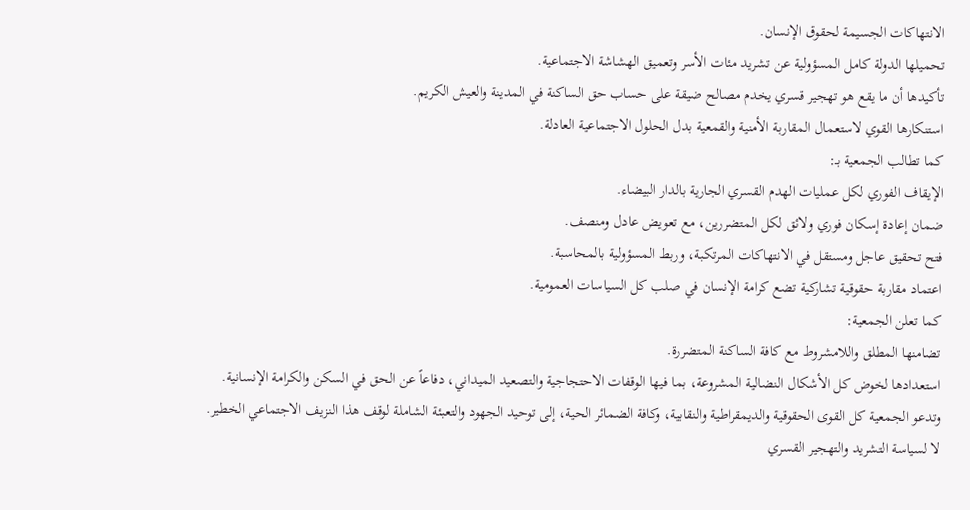الانتهاكات الجسيمة لحقوق الإنسان.
تحميلها الدولة كامل المسؤولية عن تشريد مئات الأسر وتعميق الهشاشة الاجتماعية.
تأكيدها أن ما يقع هو تهجير قسري يخدم مصالح ضيقة على حساب حق الساكنة في المدينة والعيش الكريم.
استنكارها القوي لاستعمال المقاربة الأمنية والقمعية بدل الحلول الاجتماعية العادلة.
كما تطالب الجمعية بـ:
الإيقاف الفوري لكل عمليات الهدم القسري الجارية بالدار البيضاء.
ضمان إعادة إسكان فوري ولائق لكل المتضررين، مع تعويض عادل ومنصف.
فتح تحقيق عاجل ومستقل في الانتهاكات المرتكبة، وربط المسؤولية بالمحاسبة.
اعتماد مقاربة حقوقية تشاركية تضع كرامة الإنسان في صلب كل السياسات العمومية.
كما تعلن الجمعية:
تضامنها المطلق واللامشروط مع كافة الساكنة المتضررة.
استعدادها لخوض كل الأشكال النضالية المشروعة، بما فيها الوقفات الاحتجاجية والتصعيد الميداني، دفاعاً عن الحق في السكن والكرامة الإنسانية.
وتدعو الجمعية كل القوى الحقوقية والديمقراطية والنقابية، وكافة الضمائر الحية، إلى توحيد الجهود والتعبئة الشاملة لوقف هذا النزيف الاجتماعي الخطير.
لا لسياسة التشريد والتهجير القسري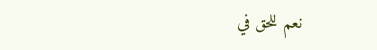نعم للحق في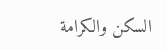السكن والكرامة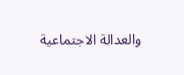والعدالة الاجتماعية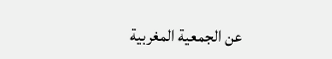عن الجمعية المغربية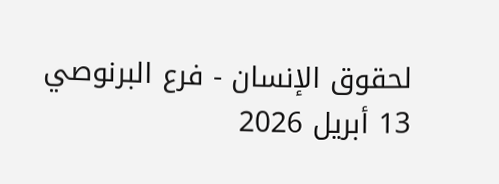لحقوق الإنسان - فرع البرنوصي
13 أبريل 2026